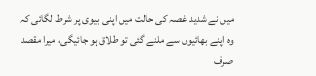میں نے شدید غصہ کی حالت میں اپنی بیوی پر شرط لگائی کہ وہ اپنے بھائیوں سے ملنے گئی تو طلاق ہو جائیگی، میرا مقصد صرف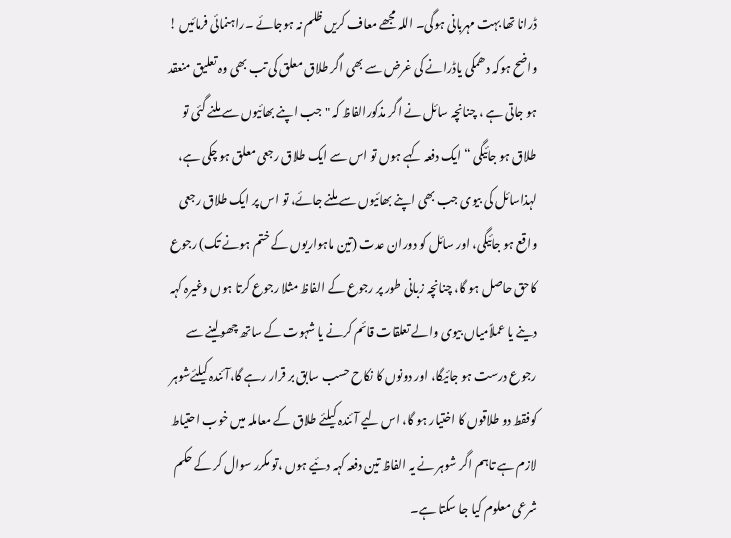ڈرانا تھا بہت مہربانی ہوگی۔ اللہ مجھے معاف کریں ظلم نہ ہوجائے ۔راہنمائی فرمائیں !
واضح ہوکہ دھمکی یاڈرانے کی غرض سے بھی اگر طلاق معلق کی تب بھی وہ تعلیق منعقد ہو جاتی ہے ، چنانچہ سائل نے اگر مذکورالفاظ کہ "جب اپنے بھائیوں سے ملنے گئی تو طلاق ہو جائیگی “ ایک دفعہ کہے ہوں تو اس سے ایک طلاق رجعی معلق ہو چکی ہے، لہذاسائل کی بیوی جب بھی اپنے بھائیوں سے ملنے جائے، تو اس پر ایک طلاق رجعی واقع ہو جائیگی، اور سائل کو دوران عدت (تین ماہواریوں کے ختم ہونے تک) رجوع کاحق حاصل ہو گا، چنانچہ زبانی طور پر رجوع کے الفاظ مثلا رجوع کرتا ہوں وغیرہ کہہ دینے یا عملاًمیاں بیوی والے تعلقات قائم کرنے یا شہوت کے ساتھ چھولینے سے رجوع درست ہو جائیگا، اور دونوں کا نکاح حسب سابق بر قرار رہے گا،آئندہ کیلئےشوہر کوفقط دو طلاقوں کا اختیار ہو گا، اس لیے آئندہ کیلئے طلاق کے معاملہ میں خوب احتیاط لازم ہے تاہم اگر شوہر نے یہ الفاظ تین دفعہ کہہ دئیے ہوں ،تو مکرر سوال کر کے حکم شرعی معلوم کیا جا سکتا ہے۔